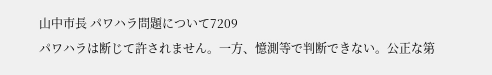山中市長 パワハラ問題について7209
パワハラは断じて許されません。一方、憶測等で判断できない。公正な第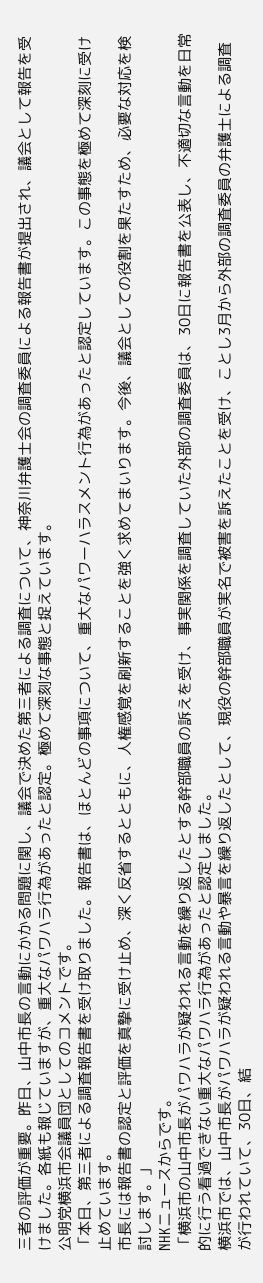三者の評価が重要。昨日、山中市長の言動にかかる問題に関し、議会で決めた第三者による調査について、神奈川弁護士会の調査委員による報告書が提出され、議会として報告を受けました。各紙も報じていますが、重大なパワハラ行為があったと認定。極めて深刻な事態と捉えています。
公明党横浜市会議員団としてのコメントです。
「本日、第三者による調査報告書を受け取りました。報告書は、ほとんどの事項について、重大なパワーハラスメント行為があったと認定しています。この事態を極めて深刻に受け止めています。
市長には報告書の認定と評価を真摯に受け止め、深く反省するとともに、人権感覚を刷新することを強く求めてまいります。今後、議会としての役割を果たすため、必要な対応を検討します。」
NHKニュースからです。
「横浜市の山中市長がパワハラが疑われる言動を繰り返したとする幹部職員の訴えを受け、事実関係を調査していた外部の調査委員は、30日に報告書を公表し、不適切な言動を日常的に行う看過できない重大なパワハラ行為があったと認定しました。
横浜市では、山中市長がパワハラが疑われる言動や暴言を繰り返したとして、現役の幹部職員が実名で被害を訴えたことを受け、ことし3月から外部の調査委員の弁護士による調査が行われていて、30日、結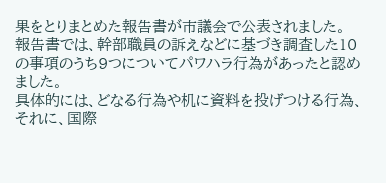果をとりまとめた報告書が市議会で公表されました。
報告書では、幹部職員の訴えなどに基づき調査した10の事項のうち9つについてパワハラ行為があったと認めました。
具体的には、どなる行為や机に資料を投げつける行為、それに、国際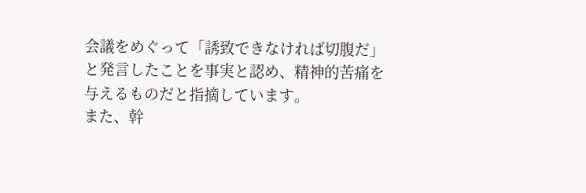会議をめぐって「誘致できなければ切腹だ」と発言したことを事実と認め、精神的苦痛を与えるものだと指摘しています。
また、幹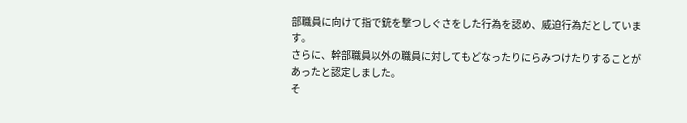部職員に向けて指で銃を撃つしぐさをした行為を認め、威迫行為だとしています。
さらに、幹部職員以外の職員に対してもどなったりにらみつけたりすることがあったと認定しました。
そ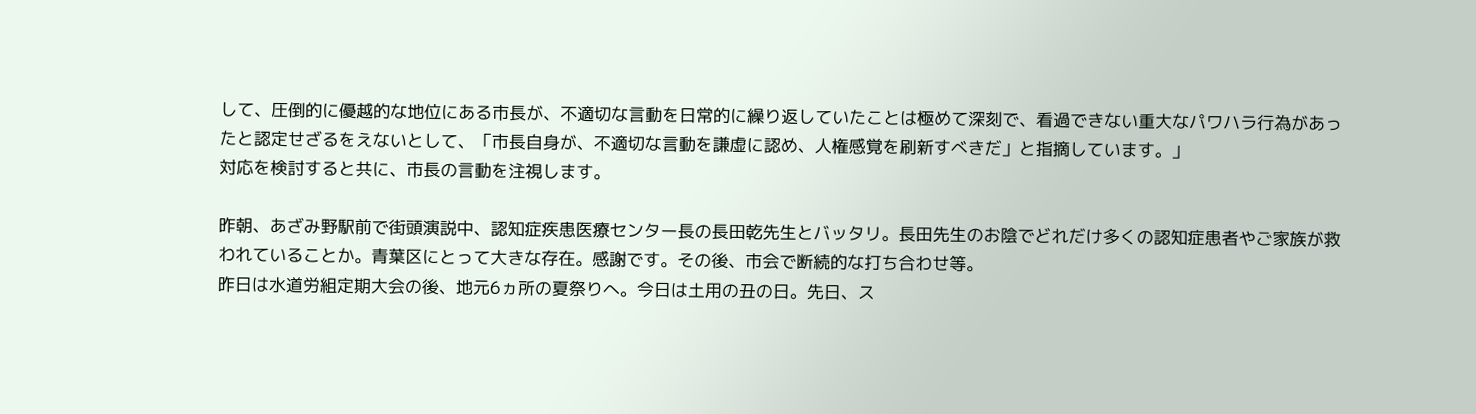して、圧倒的に優越的な地位にある市長が、不適切な言動を日常的に繰り返していたことは極めて深刻で、看過できない重大なパワハラ行為があったと認定せざるをえないとして、「市長自身が、不適切な言動を謙虚に認め、人権感覚を刷新すべきだ」と指摘しています。」
対応を検討すると共に、市長の言動を注視します。

昨朝、あざみ野駅前で街頭演説中、認知症疾患医療センター長の長田乾先生とバッタリ。長田先生のお陰でどれだけ多くの認知症患者やご家族が救われていることか。青葉区にとって大きな存在。感謝です。その後、市会で断続的な打ち合わせ等。
昨日は水道労組定期大会の後、地元6ヵ所の夏祭りへ。今日は土用の丑の日。先日、ス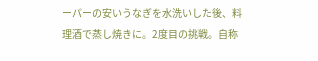ーパーの安いうなぎを水洗いした後、料理酒で蒸し焼きに。2度目の挑戦。自称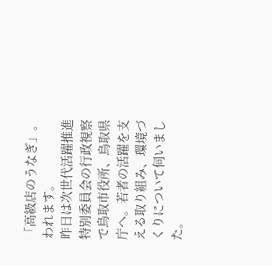「高級店のうなぎ」。
われます。
昨日は次世代活躍推進特別委員会の行政視察で鳥取市役所、鳥取県庁へ。若者の活躍を支える取り組み、環境づくりについて伺いました。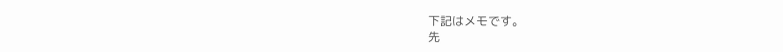下記はメモです。
先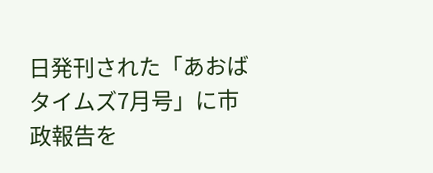日発刊された「あおばタイムズ7月号」に市政報告を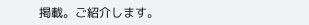掲載。ご紹介します。